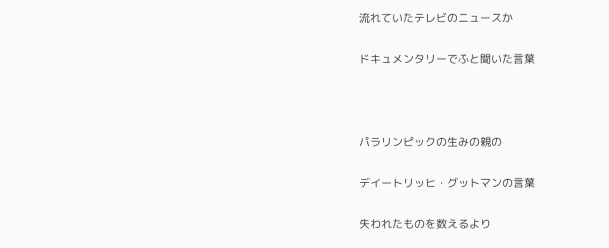流れていたテレビのニュースか

ドキュメンタリーでふと聞いた言葉



パラリンピックの生みの親の

デイートリッヒ・グットマンの言葉

失われたものを数えるより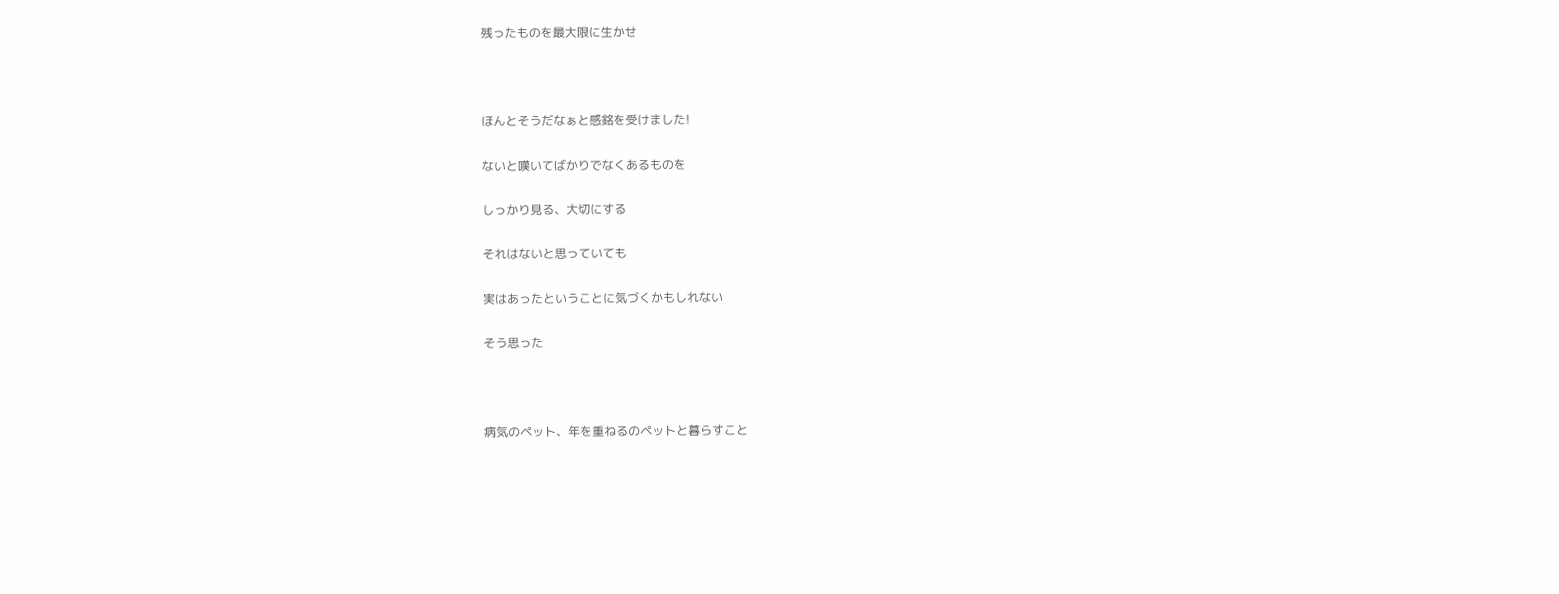残ったものを最大限に生かせ



ほんとそうだなぁと感銘を受けました!

ないと嘆いてばかりでなくあるものを

しっかり見る、大切にする

それはないと思っていても

実はあったということに気づくかもしれない

そう思った



病気のペット、年を重ねるのペットと暮らすこと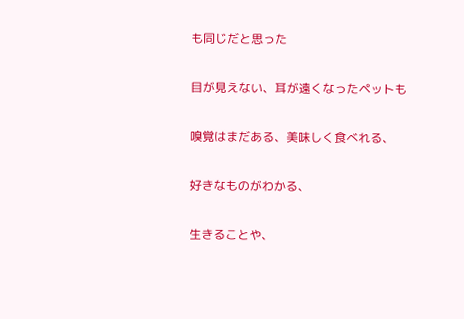も同じだと思った

目が見えない、耳が遠くなったペットも

嗅覚はまだある、美味しく食べれる、

好きなものがわかる、

生きることや、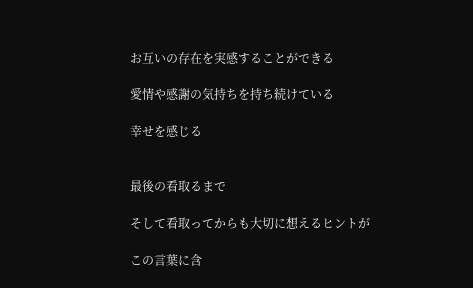お互いの存在を実感することができる

愛情や感謝の気持ちを持ち続けている

幸せを感じる


最後の看取るまで

そして看取ってからも大切に想えるヒントが

この言葉に含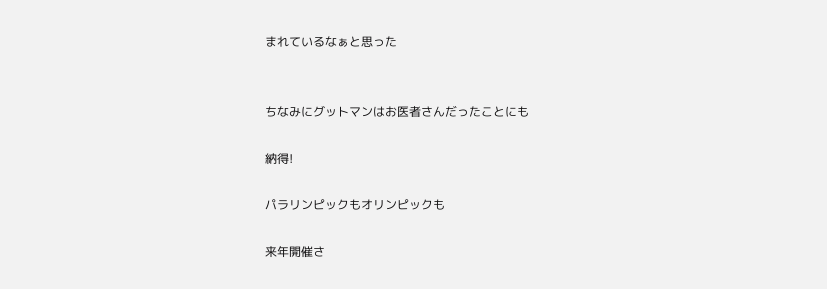まれているなぁと思った


ちなみにグットマンはお医者さんだったことにも

納得!

パラリンピックもオリンピックも

来年開催さ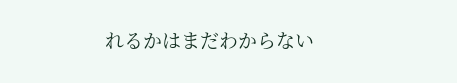れるかはまだわからない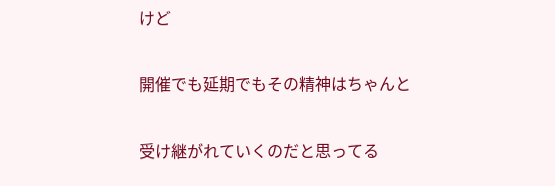けど

開催でも延期でもその精神はちゃんと

受け継がれていくのだと思ってる